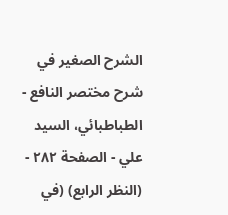الشرح الصغير في شرح مختصر النافع - الطباطبائي، السيد علي - الصفحة ٢٨٢ - (النظر الرابع) (في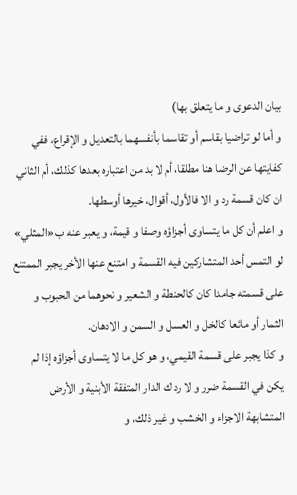بيان الدعوى و ما يتعلق بها)
و أما لو تراضيا بقاسم أو تقاسما بأنفسهما بالتعديل و الإقراع، ففي كفايتها عن الرضا هنا مطلقا، أم لا بد من اعتباره بعدها كذلك، أم الثاني ان كان قسمة رد و الا فالأول، أقوال، خيرها أوسطها.
و اعلم أن كل ما يتساوى أجزاؤه وصفا و قيمة، و يعبر عنه ب«المثلي» لو التمس أحد المتشاركين فيه القسمة و امتنع عنها الأخر يجبر الممتنع على قسمته جامدا كان كالحنطة و الشعير و نحوهما من الحبوب و الثمار أو مائعا كالخل و العسل و السمن و الادهان.
و كذا يجبر على قسمة القيمي، و هو كل ما لا يتساوى أجزاؤه إذا لم يكن في القسمة ضرر و لا رد ك الدار المتفقة الأبنية و الأرض المتشابهة الاجزاء و الخشب و غير ذلك، و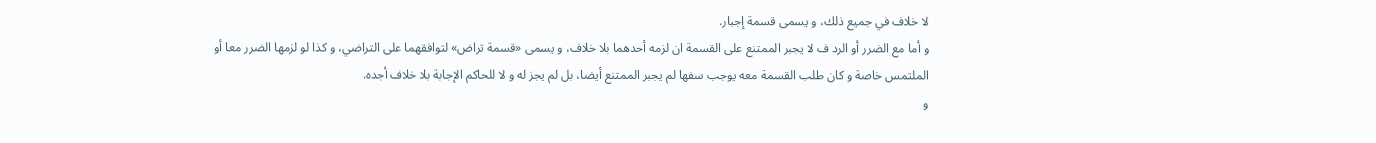لا خلاف في جميع ذلك، و يسمى قسمة إجبار.
و أما مع الضرر أو الرد ف لا يجبر الممتنع على القسمة ان لزمه أحدهما بلا خلاف، و يسمى «قسمة تراض» لتوافقهما على التراضي، و كذا لو لزمها الضرر معا أو الملتمس خاصة و كان طلب القسمة معه يوجب سفها لم يجبر الممتنع أيضا، بل لم يجز له و لا للحاكم الإجابة بلا خلاف أجده.
و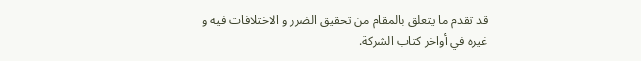قد تقدم ما يتعلق بالمقام من تحقيق الضرر و الاختلافات فيه و غيره في أواخر كتاب الشركة.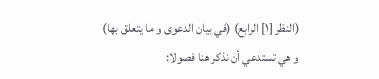(النظر [١] الرابع) (في بيان الدعوى و ما يتعلق بها)
و هي تستدعي أن نذكر هنا فصولا: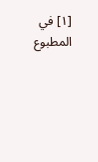[١] في المطبوع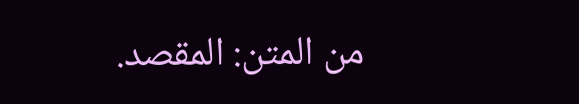من المتن: المقصد.